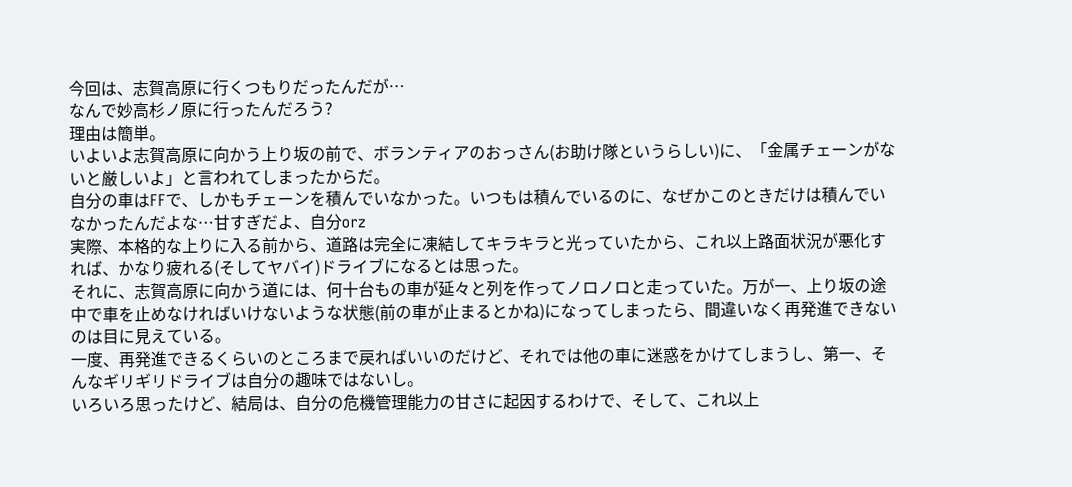今回は、志賀高原に行くつもりだったんだが…
なんで妙高杉ノ原に行ったんだろう?
理由は簡単。
いよいよ志賀高原に向かう上り坂の前で、ボランティアのおっさん(お助け隊というらしい)に、「金属チェーンがないと厳しいよ」と言われてしまったからだ。
自分の車はFFで、しかもチェーンを積んでいなかった。いつもは積んでいるのに、なぜかこのときだけは積んでいなかったんだよな…甘すぎだよ、自分orz
実際、本格的な上りに入る前から、道路は完全に凍結してキラキラと光っていたから、これ以上路面状況が悪化すれば、かなり疲れる(そしてヤバイ)ドライブになるとは思った。
それに、志賀高原に向かう道には、何十台もの車が延々と列を作ってノロノロと走っていた。万が一、上り坂の途中で車を止めなければいけないような状態(前の車が止まるとかね)になってしまったら、間違いなく再発進できないのは目に見えている。
一度、再発進できるくらいのところまで戻ればいいのだけど、それでは他の車に迷惑をかけてしまうし、第一、そんなギリギリドライブは自分の趣味ではないし。
いろいろ思ったけど、結局は、自分の危機管理能力の甘さに起因するわけで、そして、これ以上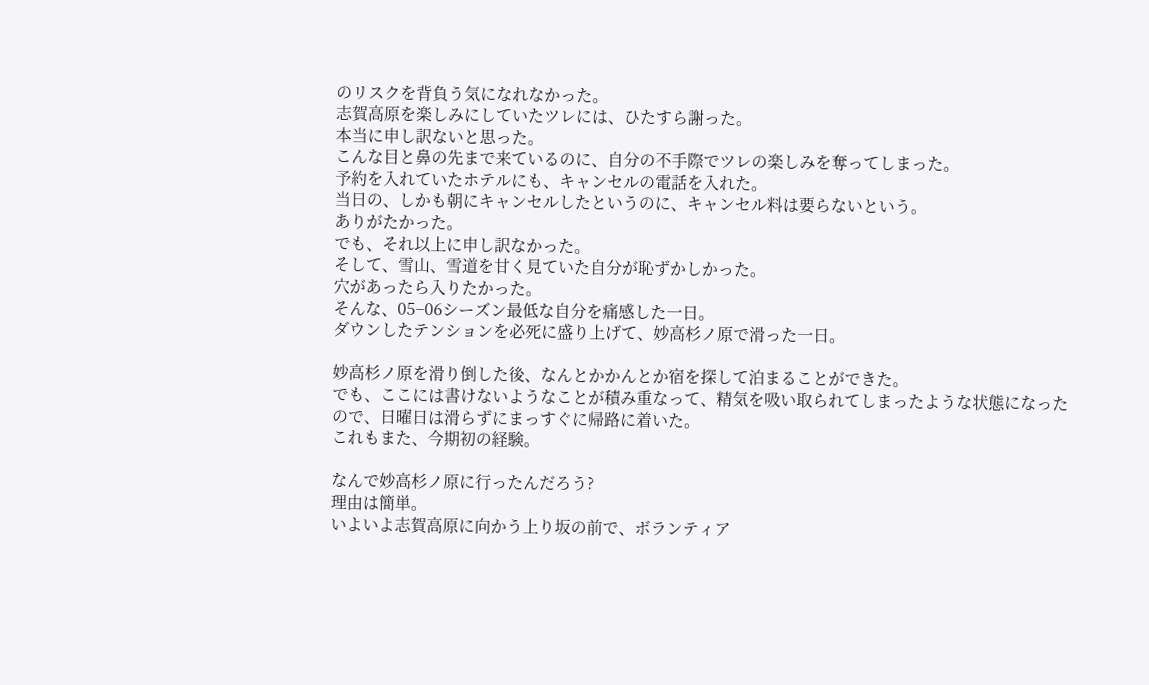のリスクを背負う気になれなかった。
志賀高原を楽しみにしていたツレには、ひたすら謝った。
本当に申し訳ないと思った。
こんな目と鼻の先まで来ているのに、自分の不手際でツレの楽しみを奪ってしまった。
予約を入れていたホテルにも、キャンセルの電話を入れた。
当日の、しかも朝にキャンセルしたというのに、キャンセル料は要らないという。
ありがたかった。
でも、それ以上に申し訳なかった。
そして、雪山、雪道を甘く見ていた自分が恥ずかしかった。
穴があったら入りたかった。
そんな、05−06シーズン最低な自分を痛感した一日。
ダウンしたテンションを必死に盛り上げて、妙高杉ノ原で滑った一日。

妙高杉ノ原を滑り倒した後、なんとかかんとか宿を探して泊まることができた。
でも、ここには書けないようなことが積み重なって、精気を吸い取られてしまったような状態になったので、日曜日は滑らずにまっすぐに帰路に着いた。
これもまた、今期初の経験。

なんで妙高杉ノ原に行ったんだろう?
理由は簡単。
いよいよ志賀高原に向かう上り坂の前で、ボランティア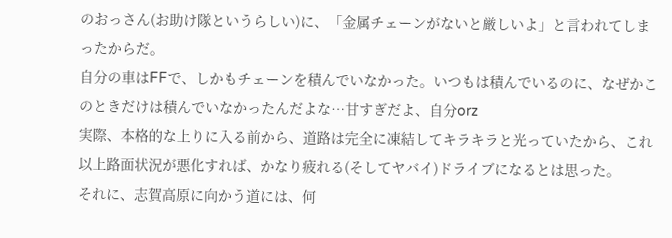のおっさん(お助け隊というらしい)に、「金属チェーンがないと厳しいよ」と言われてしまったからだ。
自分の車はFFで、しかもチェーンを積んでいなかった。いつもは積んでいるのに、なぜかこのときだけは積んでいなかったんだよな…甘すぎだよ、自分orz
実際、本格的な上りに入る前から、道路は完全に凍結してキラキラと光っていたから、これ以上路面状況が悪化すれば、かなり疲れる(そしてヤバイ)ドライブになるとは思った。
それに、志賀高原に向かう道には、何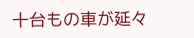十台もの車が延々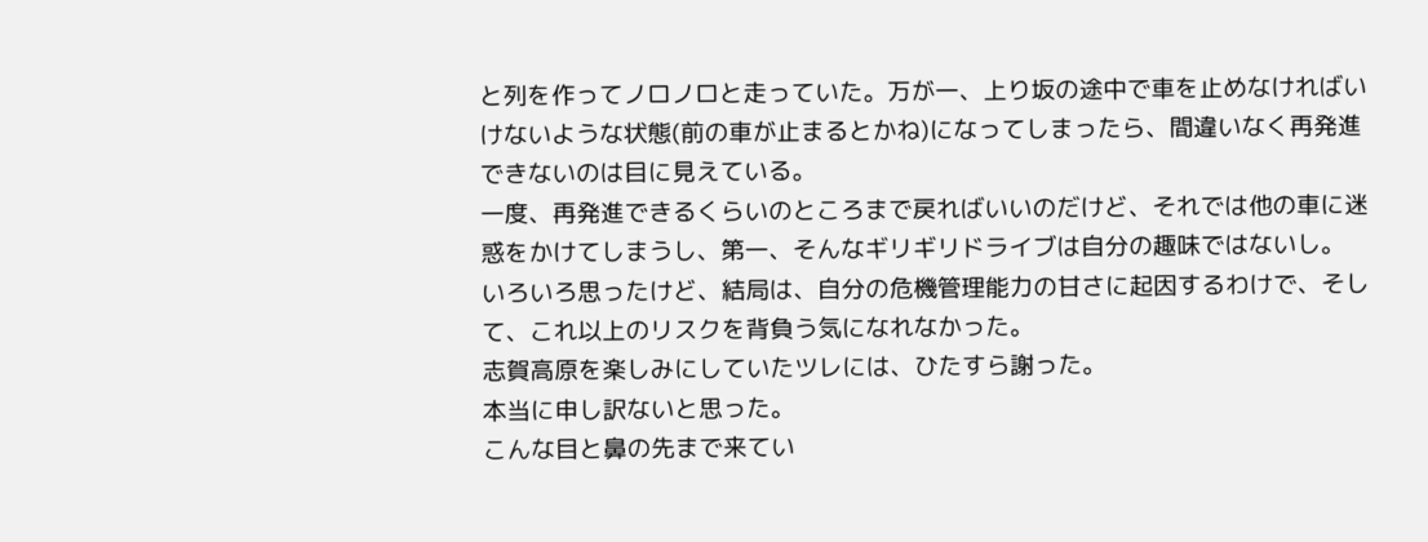と列を作ってノロノロと走っていた。万が一、上り坂の途中で車を止めなければいけないような状態(前の車が止まるとかね)になってしまったら、間違いなく再発進できないのは目に見えている。
一度、再発進できるくらいのところまで戻ればいいのだけど、それでは他の車に迷惑をかけてしまうし、第一、そんなギリギリドライブは自分の趣味ではないし。
いろいろ思ったけど、結局は、自分の危機管理能力の甘さに起因するわけで、そして、これ以上のリスクを背負う気になれなかった。
志賀高原を楽しみにしていたツレには、ひたすら謝った。
本当に申し訳ないと思った。
こんな目と鼻の先まで来てい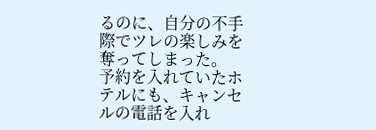るのに、自分の不手際でツレの楽しみを奪ってしまった。
予約を入れていたホテルにも、キャンセルの電話を入れ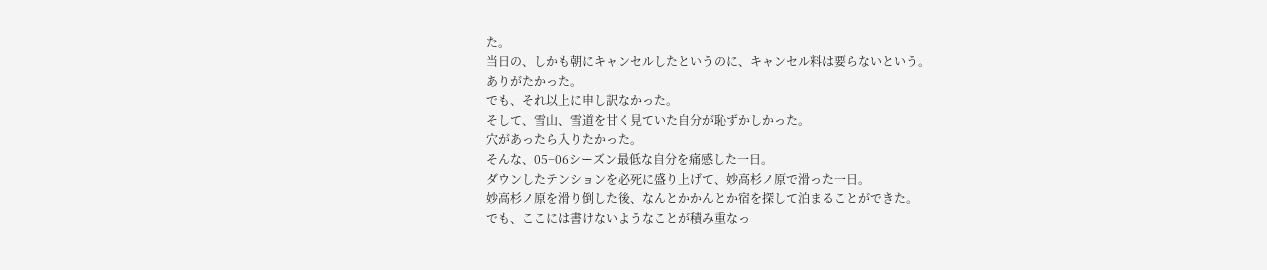た。
当日の、しかも朝にキャンセルしたというのに、キャンセル料は要らないという。
ありがたかった。
でも、それ以上に申し訳なかった。
そして、雪山、雪道を甘く見ていた自分が恥ずかしかった。
穴があったら入りたかった。
そんな、05−06シーズン最低な自分を痛感した一日。
ダウンしたテンションを必死に盛り上げて、妙高杉ノ原で滑った一日。
妙高杉ノ原を滑り倒した後、なんとかかんとか宿を探して泊まることができた。
でも、ここには書けないようなことが積み重なっ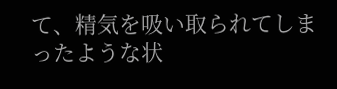て、精気を吸い取られてしまったような状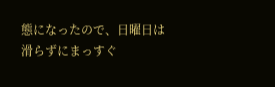態になったので、日曜日は滑らずにまっすぐ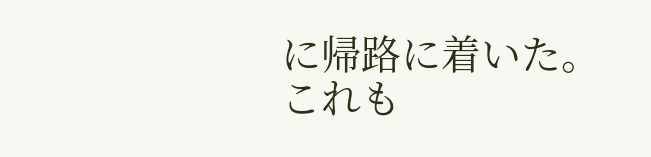に帰路に着いた。
これも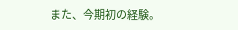また、今期初の経験。